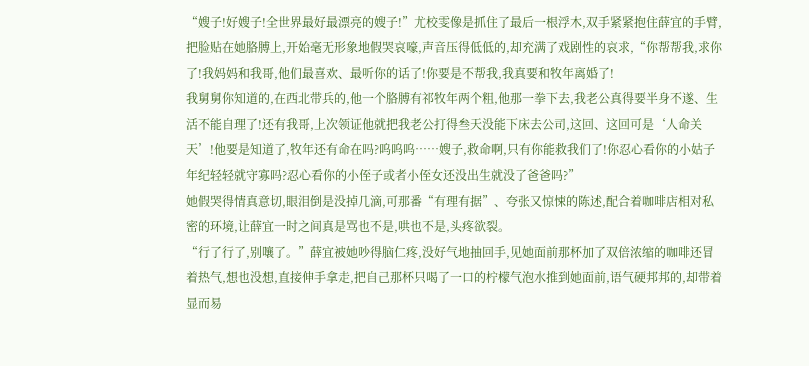“嫂子!好嫂子!全世界最好最漂亮的嫂子!”尤校雯像是抓住了最后一根浮木,双手紧紧抱住薛宜的手臂,把脸贴在她胳膊上,开始毫无形象地假哭哀嚎,声音压得低低的,却充满了戏剧性的哀求,“你帮帮我,求你了!我妈妈和我哥,他们最喜欢、最听你的话了!你要是不帮我,我真要和牧年离婚了!
我舅舅你知道的,在西北带兵的,他一个胳膊有祁牧年两个粗,他那一拳下去,我老公真得要半身不遂、生活不能自理了!还有我哥,上次领证他就把我老公打得叁天没能下床去公司,这回、这回可是‘人命关天’!他要是知道了,牧年还有命在吗?呜呜呜……嫂子,救命啊,只有你能救我们了!你忍心看你的小姑子年纪轻轻就守寡吗?忍心看你的小侄子或者小侄女还没出生就没了爸爸吗?”
她假哭得情真意切,眼泪倒是没掉几滴,可那番“有理有据”、夸张又惊悚的陈述,配合着咖啡店相对私密的环境,让薛宜一时之间真是骂也不是,哄也不是,头疼欲裂。
“行了行了,别嚷了。”薛宜被她吵得脑仁疼,没好气地抽回手,见她面前那杯加了双倍浓缩的咖啡还冒着热气,想也没想,直接伸手拿走,把自己那杯只喝了一口的柠檬气泡水推到她面前,语气硬邦邦的,却带着显而易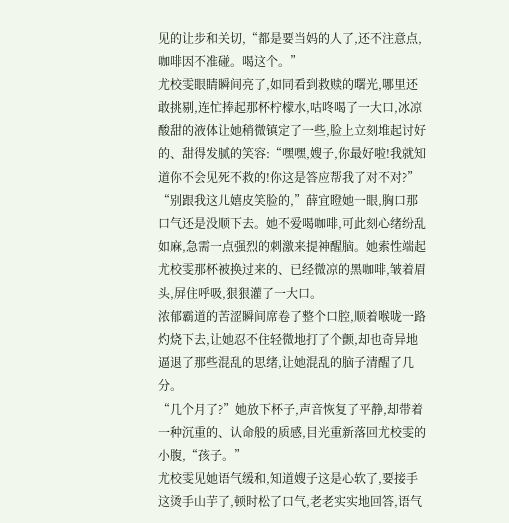见的让步和关切,“都是要当妈的人了,还不注意点,咖啡因不准碰。喝这个。”
尤校雯眼睛瞬间亮了,如同看到救赎的曙光,哪里还敢挑剔,连忙捧起那杯柠檬水,咕咚喝了一大口,冰凉酸甜的液体让她稍微镇定了一些,脸上立刻堆起讨好的、甜得发腻的笑容:“嘿嘿,嫂子,你最好啦!我就知道你不会见死不救的!你这是答应帮我了对不对?”
“别跟我这儿嬉皮笑脸的,”薛宜瞪她一眼,胸口那口气还是没顺下去。她不爱喝咖啡,可此刻心绪纷乱如麻,急需一点强烈的刺激来提神醒脑。她索性端起尤校雯那杯被换过来的、已经微凉的黑咖啡,皱着眉头,屏住呼吸,狠狠灌了一大口。
浓郁霸道的苦涩瞬间席卷了整个口腔,顺着喉咙一路灼烧下去,让她忍不住轻微地打了个颤,却也奇异地逼退了那些混乱的思绪,让她混乱的脑子清醒了几分。
“几个月了?”她放下杯子,声音恢复了平静,却带着一种沉重的、认命般的质感,目光重新落回尤校雯的小腹,“孩子。”
尤校雯见她语气缓和,知道嫂子这是心软了,要接手这烫手山芋了,顿时松了口气,老老实实地回答,语气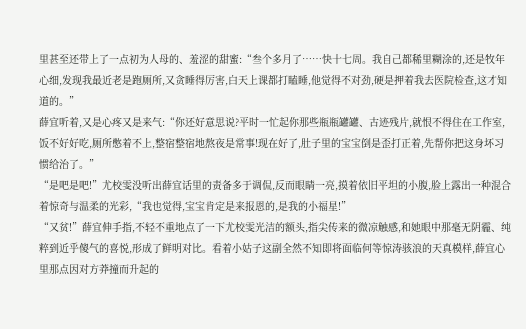里甚至还带上了一点初为人母的、羞涩的甜蜜:“叁个多月了……快十七周。我自己都稀里糊涂的,还是牧年心细,发现我最近老是跑厕所,又贪睡得厉害,白天上课都打瞌睡,他觉得不对劲,硬是押着我去医院检查,这才知道的。”
薛宜听着,又是心疼又是来气:“你还好意思说?平时一忙起你那些瓶瓶罐罐、古迹残片,就恨不得住在工作室,饭不好好吃,厕所憋着不上,整宿整宿地熬夜是常事!现在好了,肚子里的宝宝倒是歪打正着,先帮你把这身坏习惯给治了。”
“是吧是吧!”尤校雯没听出薛宜话里的责备多于调侃,反而眼睛一亮,摸着依旧平坦的小腹,脸上露出一种混合着惊奇与温柔的光彩,“我也觉得,宝宝肯定是来报恩的,是我的小福星!”
“又贫!”薛宜伸手指,不轻不重地点了一下尤校雯光洁的额头,指尖传来的微凉触感,和她眼中那毫无阴霾、纯粹到近乎傻气的喜悦,形成了鲜明对比。看着小姑子这副全然不知即将面临何等惊涛骇浪的天真模样,薛宜心里那点因对方莽撞而升起的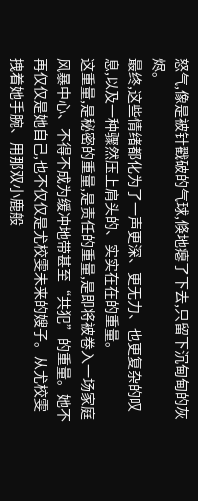怒气,像是被针戳破的气球,倏地瘪了下去,只留下沉甸甸的灰烬。
最终,这些情绪都化为了一声更深、更无力、也更复杂的叹息,以及一种骤然压上肩头的、实实在在的重量。
这重量,是秘密的重量,是责任的重量,是即将被卷入一场家庭风暴中心、不得不成为缓冲地带甚至“共犯”的重量。她不再仅仅是她自己,也不仅仅是尤校雯未来的嫂子。从尤校雯拽着她手腕、用那双小鹿般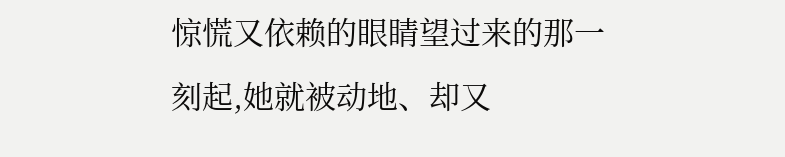惊慌又依赖的眼睛望过来的那一刻起,她就被动地、却又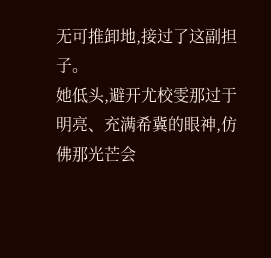无可推卸地,接过了这副担子。
她低头,避开尤校雯那过于明亮、充满希冀的眼神,仿佛那光芒会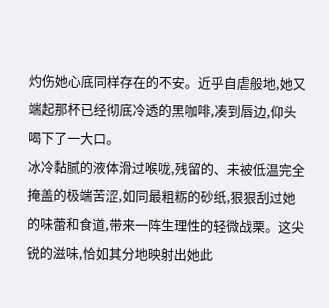灼伤她心底同样存在的不安。近乎自虐般地,她又端起那杯已经彻底冷透的黑咖啡,凑到唇边,仰头喝下了一大口。
冰冷黏腻的液体滑过喉咙,残留的、未被低温完全掩盖的极端苦涩,如同最粗粝的砂纸,狠狠刮过她的味蕾和食道,带来一阵生理性的轻微战栗。这尖锐的滋味,恰如其分地映射出她此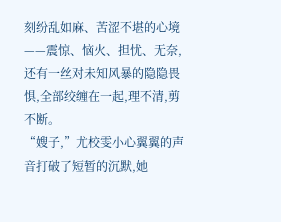刻纷乱如麻、苦涩不堪的心境——震惊、恼火、担忧、无奈,还有一丝对未知风暴的隐隐畏惧,全部绞缠在一起,理不清,剪不断。
“嫂子,”尤校雯小心翼翼的声音打破了短暂的沉默,她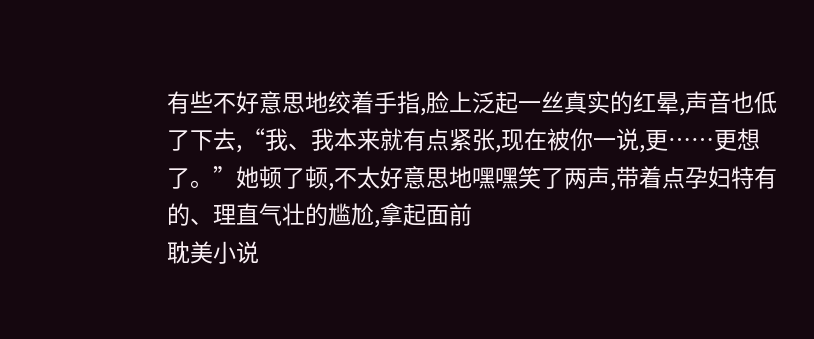有些不好意思地绞着手指,脸上泛起一丝真实的红晕,声音也低了下去,“我、我本来就有点紧张,现在被你一说,更……更想了。”她顿了顿,不太好意思地嘿嘿笑了两声,带着点孕妇特有的、理直气壮的尴尬,拿起面前
耽美小说